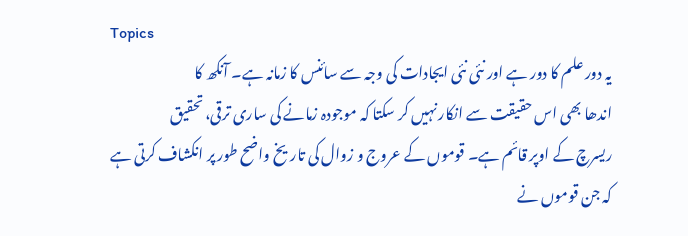Topics
یہ دور علم کا دور ہے اور نئی نئی ایجادات کی وجہ سے سائنس کا زمانہ ہے۔ آنکھ کا
اندھا بھی اس حقیقت سے انکار نہیں کر سکتا کہ موجودہ زمانے کی ساری ترقی، تحقیق
ریسرچ کے اوپر قائم ہے۔ قوموں کے عروج و زوال کی تاریخ واضح طور پر انکشاف کرتی ہے
کہ جن قوموں نے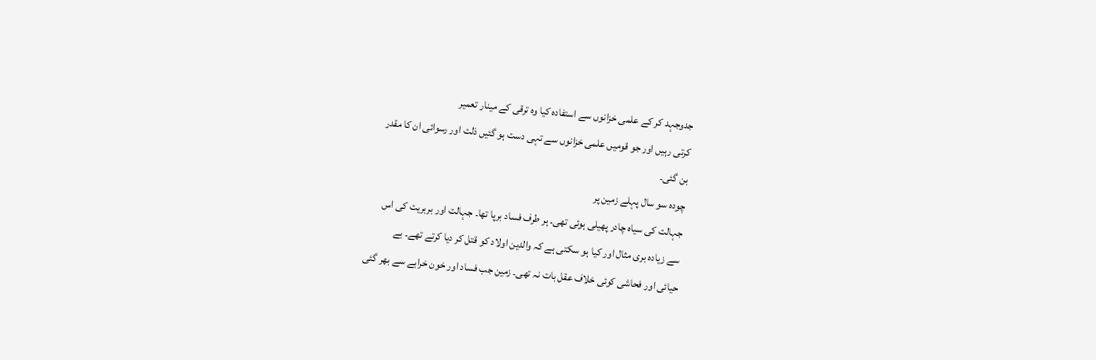جدوجہد کر کے علمی خزانوں سے استفادہ کیا وہ ترقی کے مینار تعمیر
کرتی رہیں اور جو قومیں علمی خزانوں سے تہی دست ہو گئیں ذلت اور رسوائی ان کا مقدر
بن گئی۔
چودہ سو سال پہلے زمین پر
جہالت کی سیاہ چادر پھیلی ہوئی تھی۔ ہر طرف فساد برپا تھا۔ جہالت اور بربریت کی اس
سے زیادہ بری مثال اور کیا ہو سکتی ہے کہ والدین اولاد کو قتل کر دیا کرتے تھے۔ بے
حیائی اور فحاشی کوئی خلاف عقل بات نہ تھی۔ زمین جب فساد اور خون خرابے سے بھر گئی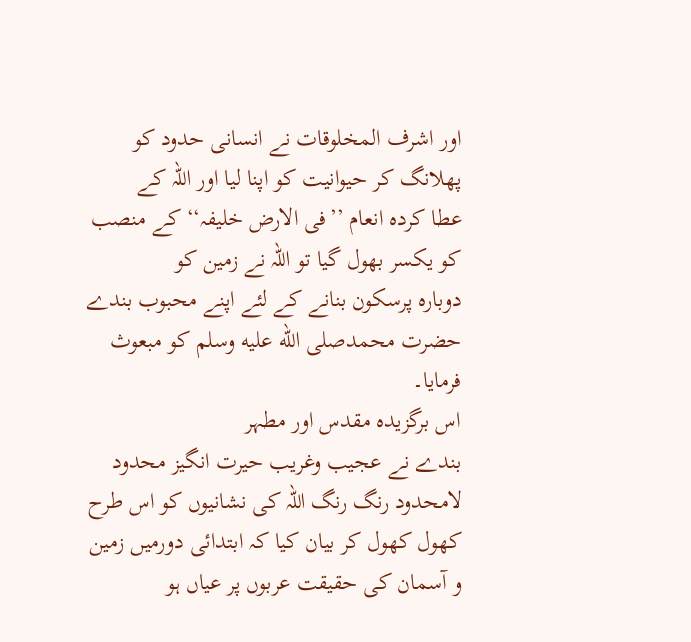اور اشرف المخلوقات نے انسانی حدود کو پھلانگ کر حیوانیت کو اپنا لیا اور اللہ کے
عطا کردہ انعام ’’فی الارض خلیفہ‘‘ کے منصب کو یکسر بھول گیا تو اللہ نے زمین کو
دوبارہ پرسکون بنانے کے لئے اپنے محبوب بندے حضرت محمدصلى الله عليه وسلم کو مبعوث فرمایا۔
اس برگزیدہ مقدس اور مطہر
بندے نے عجیب وغریب حیرت انگیز محدود لامحدود رنگ رنگ اللہ کی نشانیوں کو اس طرح
کھول کھول کر بیان کیا کہ ابتدائی دورمیں زمین و آسمان کی حقیقت عربوں پر عیاں ہو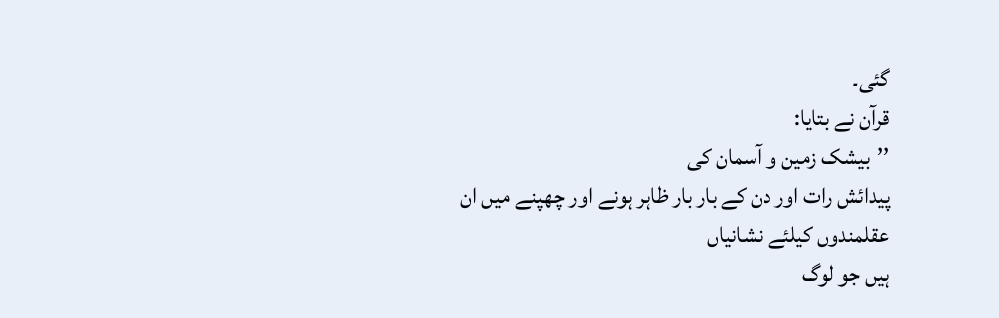گئی۔
قرآن نے بتایا:
’’بیشک زمین و آسمان کی
پیدائش رات اور دن کے بار بار ظاہر ہونے اور چھپنے میں ان عقلمندوں کیلئے نشانیاں
ہیں جو لوگ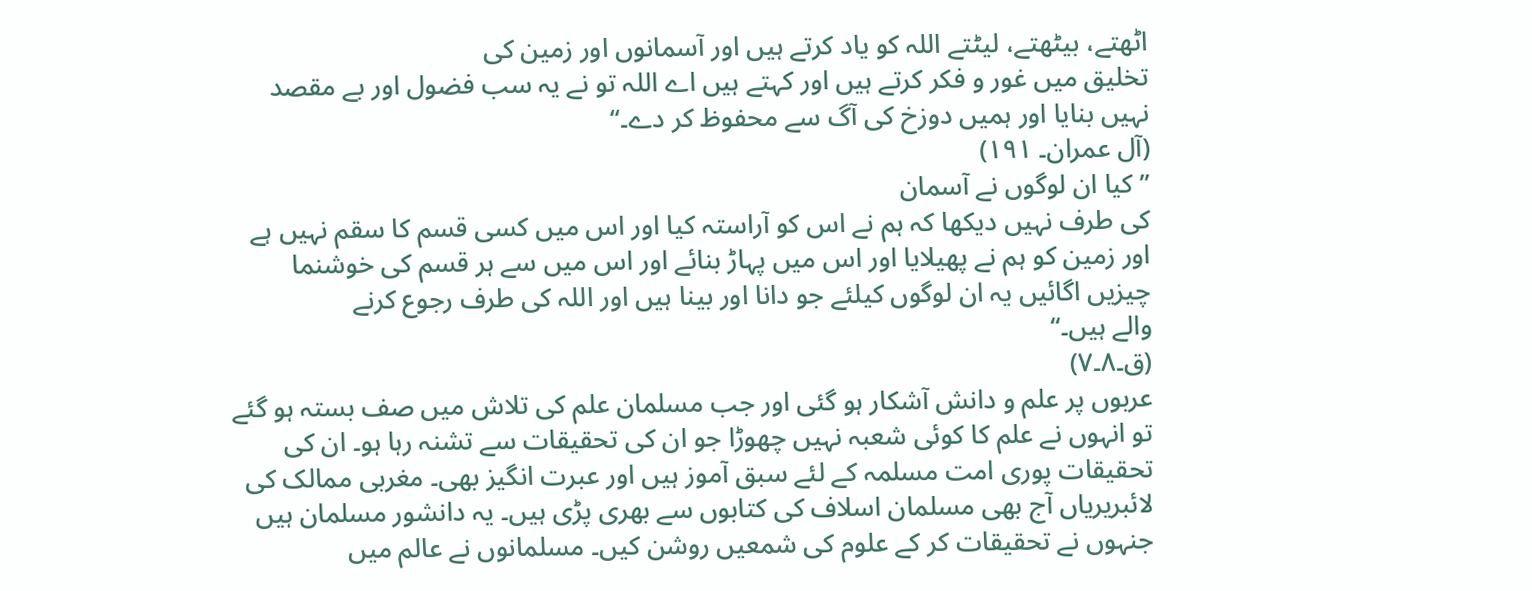اٹھتے، بیٹھتے، لیٹتے اللہ کو یاد کرتے ہیں اور آسمانوں اور زمین کی
تخلیق میں غور و فکر کرتے ہیں اور کہتے ہیں اے اللہ تو نے یہ سب فضول اور بے مقصد
نہیں بنایا اور ہمیں دوزخ کی آگ سے محفوظ کر دے۔‘‘
(آل عمران۔ ۱۹۱)
’’کیا ان لوگوں نے آسمان
کی طرف نہیں دیکھا کہ ہم نے اس کو آراستہ کیا اور اس میں کسی قسم کا سقم نہیں ہے
اور زمین کو ہم نے پھیلایا اور اس میں پہاڑ بنائے اور اس میں سے ہر قسم کی خوشنما
چیزیں اگائیں یہ ان لوگوں کیلئے جو دانا اور بینا ہیں اور اللہ کی طرف رجوع کرنے
والے ہیں۔‘‘
(ق۔۸۔۷)
عربوں پر علم و دانش آشکار ہو گئی اور جب مسلمان علم کی تلاش میں صف بستہ ہو گئے
تو انہوں نے علم کا کوئی شعبہ نہیں چھوڑا جو ان کی تحقیقات سے تشنہ رہا ہو۔ ان کی
تحقیقات پوری امت مسلمہ کے لئے سبق آموز ہیں اور عبرت انگیز بھی۔ مغربی ممالک کی
لائبریریاں آج بھی مسلمان اسلاف کی کتابوں سے بھری پڑی ہیں۔ یہ دانشور مسلمان ہیں
جنہوں نے تحقیقات کر کے علوم کی شمعیں روشن کیں۔ مسلمانوں نے عالم میں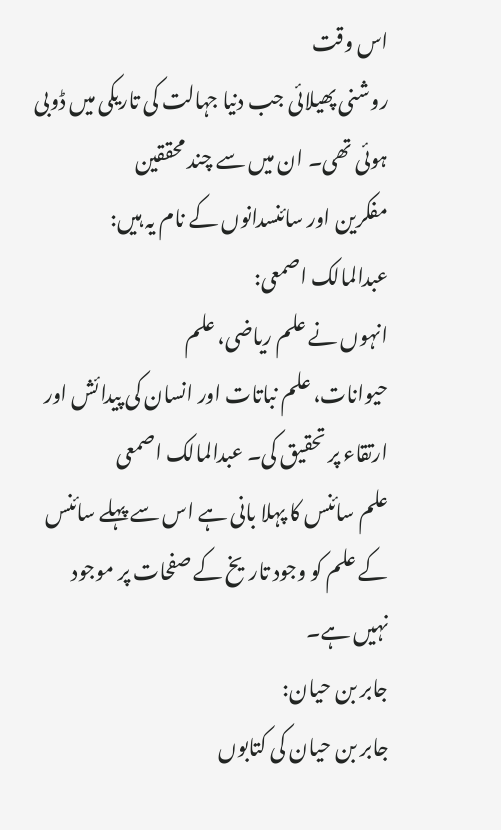اس وقت
روشنی پھیلائی جب دنیا جہالت کی تاریکی میں ڈوبی ہوئی تھی۔ ان میں سے چند محققین
مفکرین اور سائنسدانوں کے نام یہ ہیں:
عبدالمالک اصمعی:
انہوں نے علم ریاضی، علم
حیوانات، علم نباتات اور انسان کی پیدائش اور ارتقاء پر تحقیق کی۔ عبدالمالک اصمعی
علم سائنس کا پہلا بانی ہے اس سے پہلے سائنس کے علم کو وجود تاریخ کے صفحات پر موجود
نہیں ہے۔
جابر بن حیان:
جابر بن حیان کی کتابوں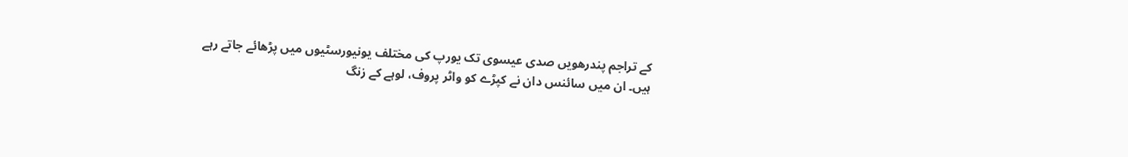کے تراجم پندرھویں صدی عیسوی تک یورپ کی مختلف یونیورسٹیوں میں پڑھائے جاتے رہے
ہیں۔ ان میں سائنس دان نے کپڑے کو واٹر پروف، لوہے کے زنگ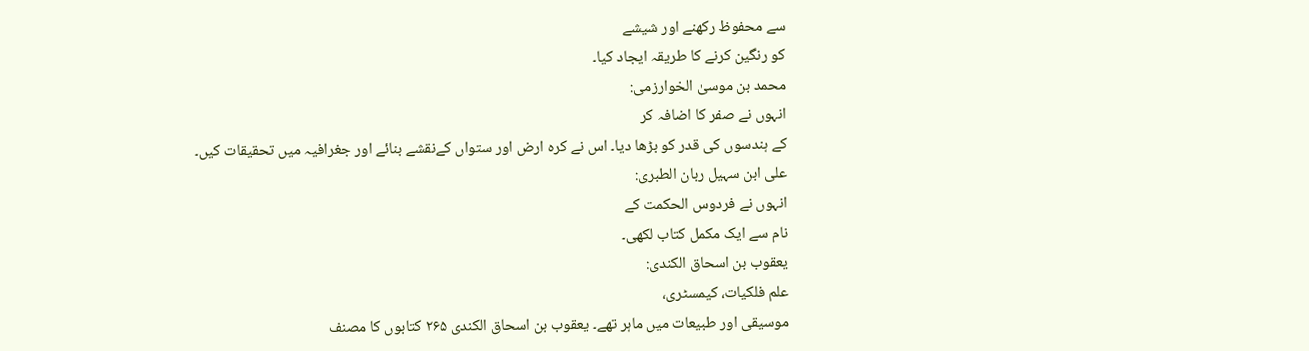سے محفوظ رکھنے اور شیشے
کو رنگین کرنے کا طریقہ ایجاد کیا۔
محمد بن موسیٰ الخوارزمی:
انہوں نے صفر کا اضافہ کر
کے ہندسوں کی قدر کو بڑھا دیا۔ اس نے کرہ ارض اور ستواں کےنقشے بنائے اور جغرافیہ میں تحقیقات کیں۔
علی ابن سہیل ربان الطبری:
انہوں نے فردوس الحکمت کے
نام سے ایک مکمل کتاب لکھی۔
یعقوب بن اسحاق الکندی:
علم فلکیات، کیمسٹری،
موسیقی اور طبیعات میں ماہر تھے۔ یعقوب بن اسحاق الکندی ۲۶۵ کتابوں کا مصنف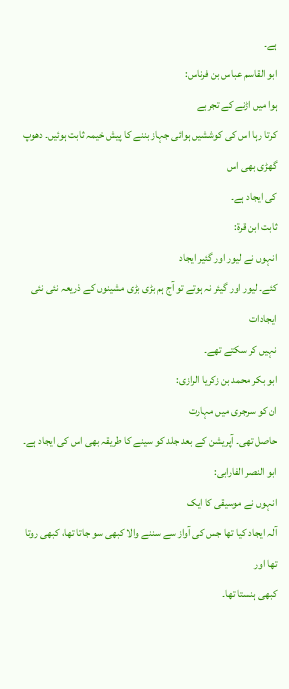ہے۔
ابو القاسم عباس بن فرناس:
ہوا میں اڑنے کے تجربے
کرتا رہا اس کی کوششیں ہوائی جہاز بننے کا پیش خیمہ ثابت ہوئیں۔ دھوپ گھڑی بھی اس
کی ایجاد ہے۔
ثابت ابن قرۃ:
انہوں نے لیور اور گئیر ایجاد
کئے۔ لیور اور گیئر نہ ہوتے تو آج ہم بڑی بڑی مشینوں کے ذریعہ نئی نئی ایجادات
نہیں کر سکتے تھے۔
ابو بکر محمد بن زکریا الرازی:
ان کو سرجری میں مہارت
حاصل تھی۔ آپریشن کے بعد جلد کو سینے کا طریقہ بھی اس کی ایجاد ہے۔
ابو النصر الفارابی:
انہوں نے موسیقی کا ایک
آلہ ایجاد کیا تھا جس کی آواز سے سننے والا کبھی سو جاتا تھا، کبھی روتا تھا اور
کبھی ہنستا تھا۔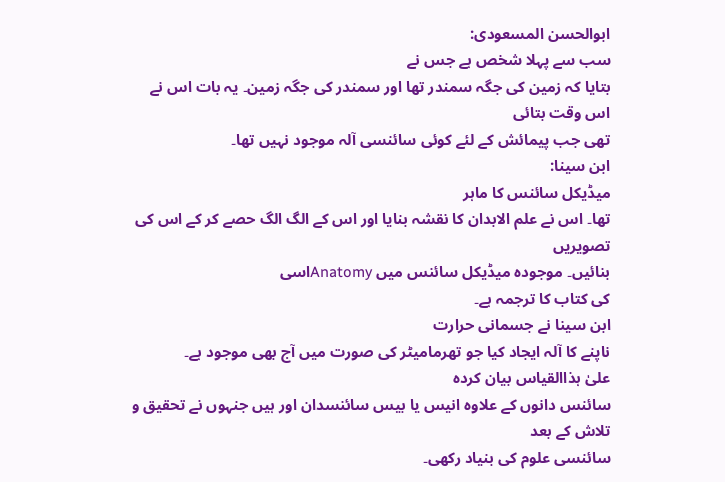ابوالحسن المسعودی:
سب سے پہلا شخص ہے جس نے
بتایا کہ زمین کی جگہ سمندر تھا اور سمندر کی جگہ زمین۔ یہ بات اس نے اس وقت بتائی
تھی جب پیمائش کے لئے کوئی سائنسی آلہ موجود نہیں تھا۔
ابن سینا:
میڈیکل سائنس کا ماہر
تھا۔ اس نے علم الابدان کا نقشہ بنایا اور اس کے الگ الگ حصے کر کے اس کی تصویریں
بنائیں۔ موجودہ میڈیکل سائنس میں Anatomyاسی
کی کتاب کا ترجمہ ہے۔
ابن سینا نے جسمانی حرارت
ناپنے کا آلہ ایجاد کیا جو تھرمامیٹر کی صورت میں آج بھی موجود ہے۔
علیٰ ہذاالقیاس بیان کردہ
سائنس دانوں کے علاوہ انیس یا بیس سائنسدان اور ہیں جنہوں نے تحقیق و تلاش کے بعد
سائنسی علوم کی بنیاد رکھی۔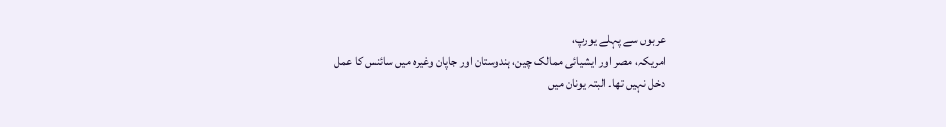عربوں سے پہلے یورپ،
امریکہ، مصر اور ایشیائی ممالک چین، ہندوستان اور جاپان وغیرہ میں سائنس کا عمل
دخل نہیں تھا۔ البتہ یونان میں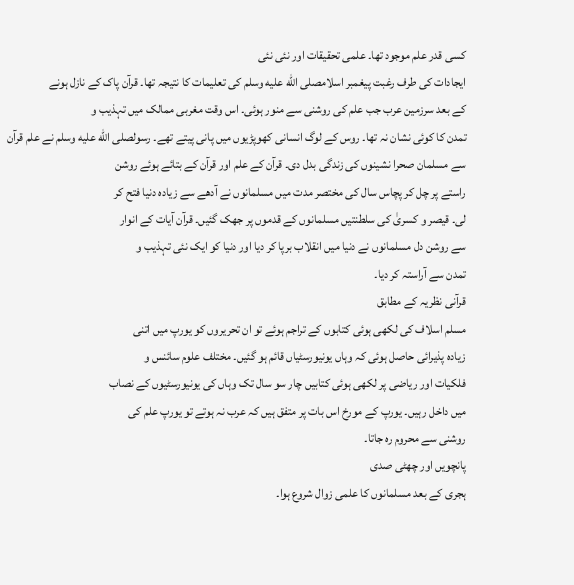کسی قدر علم موجود تھا۔ علمی تحقیقات اور نئی نئی
ایجادات کی طرف رغبت پیغمبر اسلامصلى الله عليه وسلم کی تعلیمات کا نتیجہ تھا۔ قرآن پاک کے نازل ہونے
کے بعد سرزمین عرب جب علم کی روشنی سے منور ہوئی۔ اس وقت مغربی ممالک میں تہذیب و
تمدن کا کوئی نشان نہ تھا۔ روس کے لوگ انسانی کھوپڑیوں میں پانی پیتے تھے۔ رسولصلى الله عليه وسلم نے علم قرآن
سے مسلمان صحرا نشینوں کی زندگی بدل دی۔ قرآن کے علم اور قرآن کے بتائے ہوئے روشن
راستے پر چل کر پچاس سال کی مختصر مدت میں مسلمانوں نے آدھے سے زیادہ دنیا فتح کر
لی۔ قیصر و کسریٰ کی سلطنتیں مسلمانوں کے قدموں پر جھک گئیں۔ قرآن آیات کے انوار
سے روشن دل مسلمانوں نے دنیا میں انقلاب برپا کر دیا اور دنیا کو ایک نئی تہذیب و
تمدن سے آراستہ کر دیا۔
قرآنی نظریہ کے مطابق
مسلم اسلاف کی لکھی ہوئی کتابوں کے تراجم ہوئے تو ان تحریروں کو یورپ میں اتنی
زیادہ پذیرائی حاصل ہوئی کہ وہاں یونیورسٹیاں قائم ہو گئیں۔ مختلف علوم سائنس و
فلکیات اور ریاضی پر لکھی ہوئی کتابیں چار سو سال تک وہاں کی یونیورسٹیوں کے نصاب
میں داخل رہیں۔ یورپ کے مورخ اس بات پر متفق ہیں کہ عرب نہ ہوتے تو یورپ علم کی
روشنی سے محروم رہ جاتا۔
پانچویں اور چھٹی صدی
ہجری کے بعد مسلمانوں کا علمی زوال شروع ہوا۔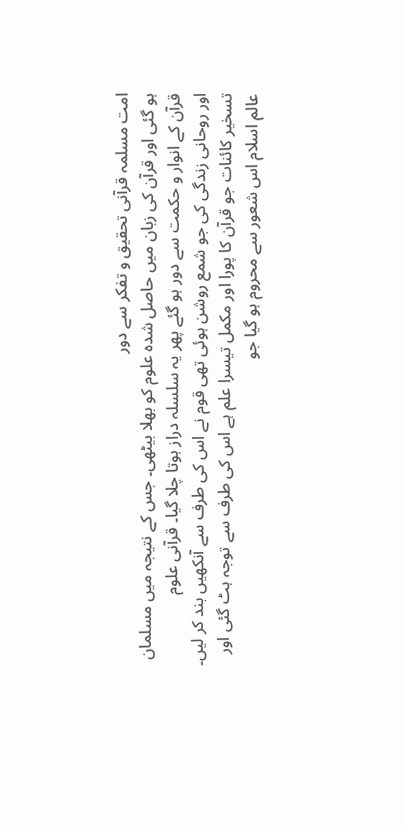امت مسلمہ قرآنی تحقیق و تفکر سے دور
ہو گئی اور قرآن کی زبان میں حاصل شدہ علوم کو بھلا بیٹھی۔ جس کے نتیجہ میں مسلمان
قرآن کے انوار و حکمت سے دور ہو گئے پھر یہ سلسلہ دراز ہوتا چلا گیا۔ قرآنی علوم
اور روحانی زندگی کی جو شمع روشن ہوئی تھی قوم نے اس کی طرف سے آنکھیں بند کر لیں۔
تسخیر کائنات جو قرآن کا پورا اور مکمل تیسرا علم ہے اس کی طرف سے توجہ ہٹ گئی اور
عالم اسلام اس شعور سے محروم ہو گیا جو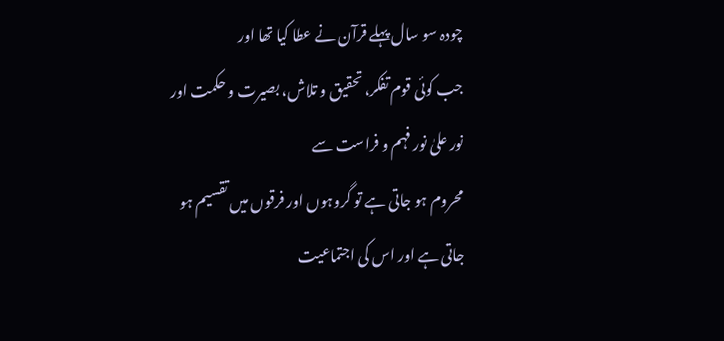چودہ سو سال پہلے قرآن نے عطا کیا تھا اور
جب کوئی قوم تفکر، تحقیق و تلاش، بصیرت و حکمت اور نور علیٰ نور فہم و فراست سے
محروم ہو جاتی ہے تو گروہوں اور فرقوں میں تقسیم ہو جاتی ہے اور اس کی اجتماعیت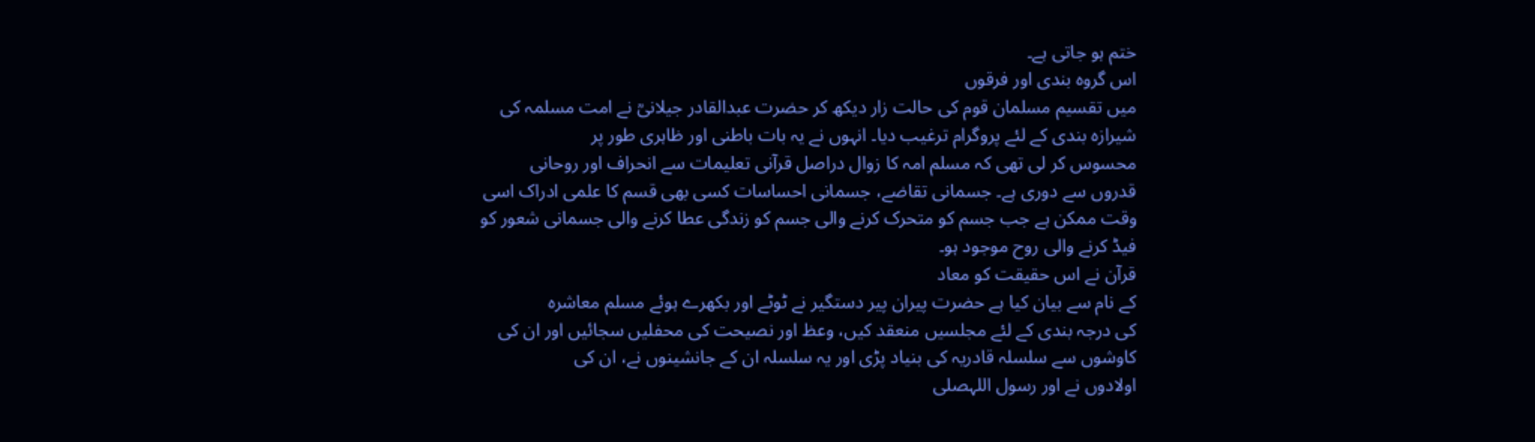ختم ہو جاتی ہے۔
اس گروہ بندی اور فرقوں
میں تقسیم مسلمان قوم کی حالت زار دیکھ کر حضرت عبدالقادر جیلانیؒ نے امت مسلمہ کی
شیرازہ بندی کے لئے پروگرام ترغیب دیا۔ انہوں نے یہ بات باطنی اور ظاہری طور پر
محسوس کر لی تھی کہ مسلم امہ کا زوال دراصل قرآنی تعلیمات سے انحراف اور روحانی
قدروں سے دوری ہے۔ جسمانی تقاضے، جسمانی احساسات کسی بھی قسم کا علمی ادراک اسی
وقت ممکن ہے جب جسم کو متحرک کرنے والی جسم کو زندگی عطا کرنے والی جسمانی شعور کو
فیڈ کرنے والی روح موجود ہو۔
قرآن نے اس حقیقت کو معاد
کے نام سے بیان کیا ہے حضرت پیران پیر دستگیر نے ٹوٹے اور بکھرے ہوئے مسلم معاشرہ
کی درجہ بندی کے لئے مجلسیں منعقد کیں، وعظ اور نصیحت کی محفلیں سجائیں اور ان کی
کاوشوں سے سلسلہ قادریہ کی بنیاد پڑی اور یہ سلسلہ ان کے جانشینوں نے، ان کی
اولادوں نے اور رسول اللہصلى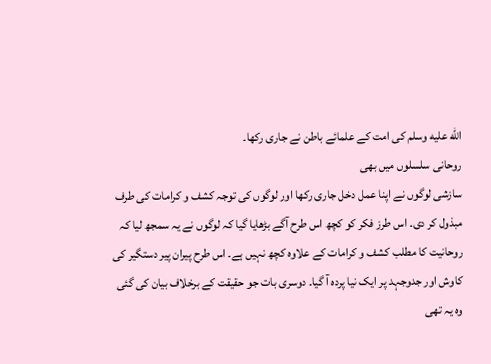الله عليه وسلم کی امت کے علمائے باطن نے جاری رکھا۔
روحانی سلسلوں میں بھی
سازشی لوگوں نے اپنا عمل دخل جاری رکھا اور لوگوں کی توجہ کشف و کرامات کی طرف
مبذول کر دی۔ اس طرز فکر کو کچھ اس طرح آگے بڑھایا گیا کہ لوگوں نے یہ سمجھ لیا کہ
روحانیت کا مطلب کشف و کرامات کے علاوہ کچھ نہیں ہے۔ اس طرح پیران پیر دستگیر کی
کاوش اور جدوجہد پر ایک نیا پردہ آ گیا۔ دوسری بات جو حقیقت کے برخلاف بیان کی گئی
وہ یہ تھی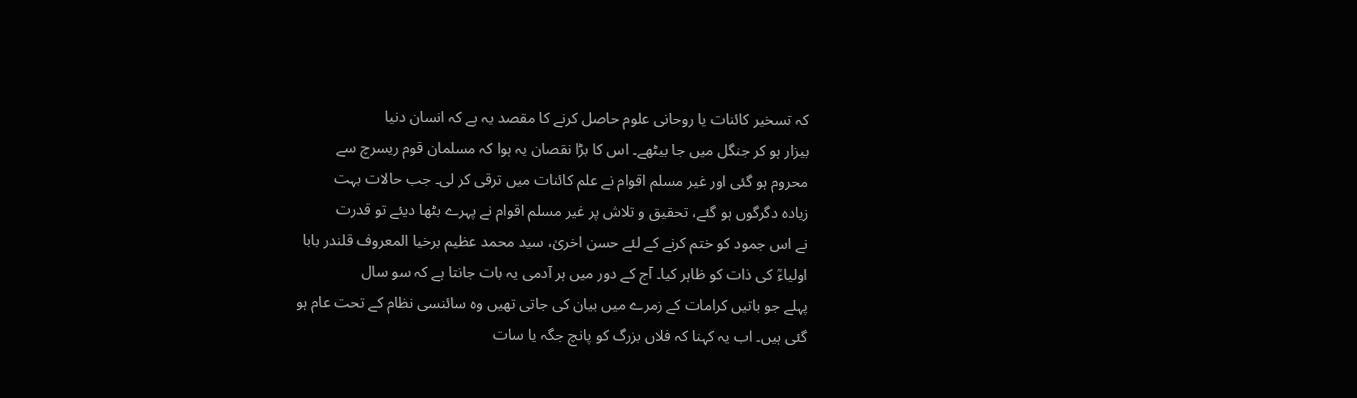کہ تسخیر کائنات یا روحانی علوم حاصل کرنے کا مقصد یہ ہے کہ انسان دنیا
بیزار ہو کر جنگل میں جا بیٹھے۔ اس کا بڑا نقصان یہ ہوا کہ مسلمان قوم ریسرچ سے
محروم ہو گئی اور غیر مسلم اقوام نے علم کائنات میں ترقی کر لی۔ جب حالات بہت
زیادہ دگرگوں ہو گئے، تحقیق و تلاش پر غیر مسلم اقوام نے پہرے بٹھا دیئے تو قدرت
نے اس جمود کو ختم کرنے کے لئے حسن اخریٰ، سید محمد عظیم برخیا المعروف قلندر بابا
اولیاءؒ کی ذات کو ظاہر کیا۔ آج کے دور میں ہر آدمی یہ بات جانتا ہے کہ سو سال
پہلے جو باتیں کرامات کے زمرے میں بیان کی جاتی تھیں وہ سائنسی نظام کے تحت عام ہو
گئی ہیں۔ اب یہ کہنا کہ فلاں بزرگ کو پانچ جگہ یا سات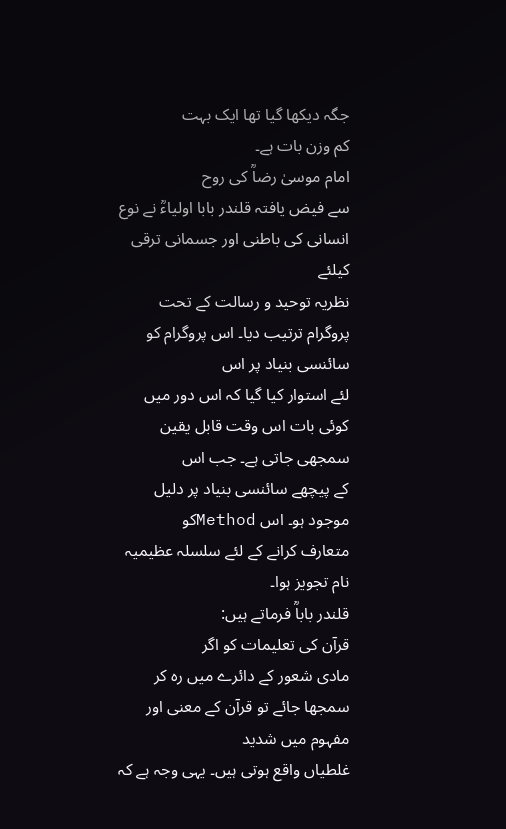جگہ دیکھا گیا تھا ایک بہت
کم وزن بات ہے۔
امام موسیٰ رضاؒ کی روح
سے فیض یافتہ قلندر بابا اولیاءؒ نے نوع انسانی کی باطنی اور جسمانی ترقی کیلئے
نظریہ توحید و رسالت کے تحت پروگرام ترتیب دیا۔ اس پروگرام کو سائنسی بنیاد پر اس
لئے استوار کیا گیا کہ اس دور میں کوئی بات اس وقت قابل یقین سمجھی جاتی ہے۔ جب اس
کے پیچھے سائنسی بنیاد پر دلیل موجود ہو۔ اس Methodکو
متعارف کرانے کے لئے سلسلہ عظیمیہ نام تجویز ہوا۔
قلندر باباؒ فرماتے ہیں:
قرآن کی تعلیمات کو اگر
مادی شعور کے دائرے میں رہ کر سمجھا جائے تو قرآن کے معنی اور مفہوم میں شدید
غلطیاں واقع ہوتی ہیں۔ یہی وجہ ہے کہ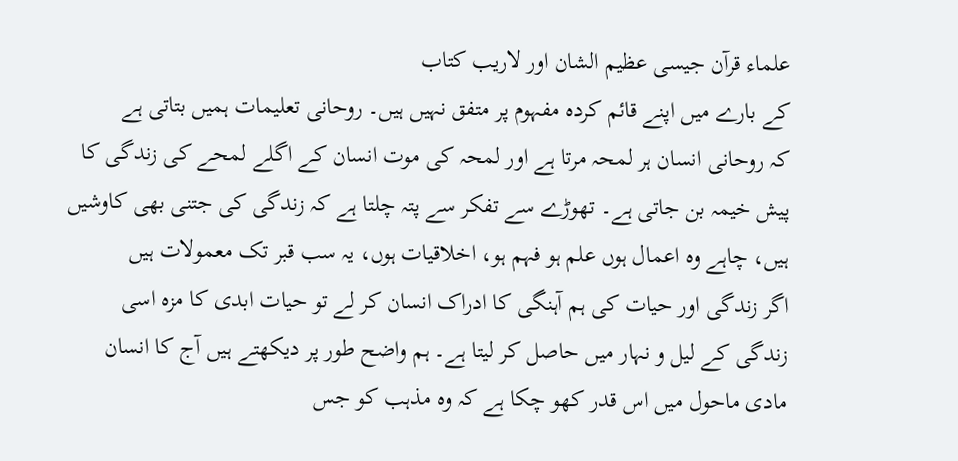علماء قرآن جیسی عظیم الشان اور لاریب کتاب
کے بارے میں اپنے قائم کردہ مفہوم پر متفق نہیں ہیں۔ روحانی تعلیمات ہمیں بتاتی ہے
کہ روحانی انسان ہر لمحہ مرتا ہے اور لمحہ کی موت انسان کے اگلے لمحے کی زندگی کا
پیش خیمہ بن جاتی ہے۔ تھوڑے سے تفکر سے پتہ چلتا ہے کہ زندگی کی جتنی بھی کاوشیں
ہیں، چاہے وہ اعمال ہوں علم ہو فہم ہو، اخلاقیات ہوں، یہ سب قبر تک معمولات ہیں
اگر زندگی اور حیات کی ہم آہنگی کا ادراک انسان کر لے تو حیات ابدی کا مزہ اسی
زندگی کے لیل و نہار میں حاصل کر لیتا ہے۔ ہم واضح طور پر دیکھتے ہیں آج کا انسان
مادی ماحول میں اس قدر کھو چکا ہے کہ وہ مذہب کو جس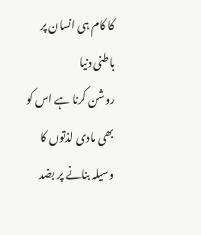کا کام ہی انسان پر باطنی دنیا
روشن کرنا ہے اس کو بھی مادی لذتوں کا وسیلہ بنانے پر بضد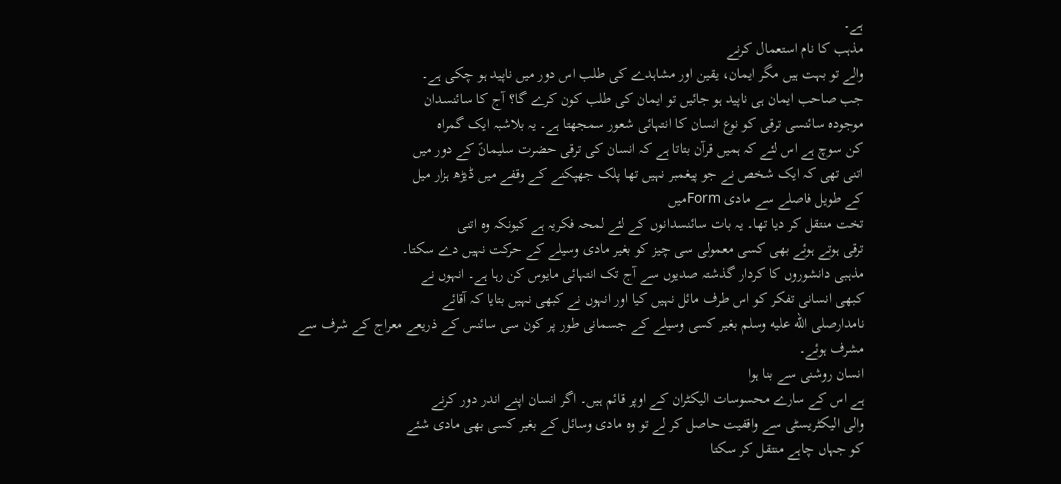ہے۔
مذہب کا نام استعمال کرنے
والے تو بہت ہیں مگر ایمان، یقین اور مشاہدے کی طلب اس دور میں ناپید ہو چکی ہے۔
جب صاحب ایمان ہی ناپید ہو جائیں تو ایمان کی طلب کون کرے گا؟ آج کا سائنسدان
موجودہ سائنسی ترقی کو نوع انسان کا انتہائی شعور سمجھتا ہے۔ یہ بلاشبہ ایک گمراہ
کن سوچ ہے اس لئے کہ ہمیں قرآن بتاتا ہے کہ انسان کی ترقی حضرت سلیمانؑ کے دور میں
اتنی تھی کہ ایک شخص نے جو پیغمبر نہیں تھا پلک جھپکنے کے وقفے میں ڈیڑھ ہزار میل
کے طویل فاصلے سے مادی Formمیں
تخت منتقل کر دیا تھا۔ یہ بات سائنسدانوں کے لئے لمحہ فکریہ ہے کیونکہ وہ اتنی
ترقی ہوتے ہوئے بھی کسی معمولی سی چیز کو بغیر مادی وسیلے کے حرکت نہیں دے سکتا۔
مذہبی دانشوروں کا کردار گذشتہ صدیوں سے آج تک انتہائی مایوس کن رہا ہے۔ انہوں نے
کبھی انسانی تفکر کو اس طرف مائل نہیں کیا اور انہوں نے کبھی نہیں بتایا کہ آقائے
نامدارصلى الله عليه وسلم بغیر کسی وسیلے کے جسمانی طور پر کون سی سائنس کے ذریعے معراج کے شرف سے
مشرف ہوئے۔
انسان روشنی سے بنا ہوا
ہے اس کے سارے محسوسات الیکٹران کے اوپر قائم ہیں۔ اگر انسان اپنے اندر دور کرنے
والی الیکٹریسٹی سے واقفیت حاصل کر لے تو وہ مادی وسائل کے بغیر کسی بھی مادی شئے
کو جہاں چاہے منتقل کر سکتا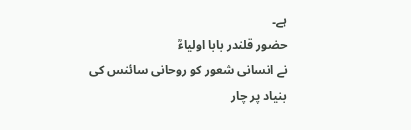ہے۔
حضور قلندر بابا اولیاءؒ
نے انسانی شعور کو روحانی سائنس کی بنیاد پر چار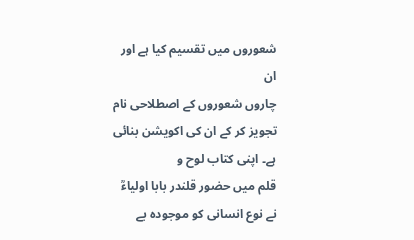شعوروں میں تقسیم کیا ہے اور ان
چاروں شعوروں کے اصطلاحی نام تجویز کر کے ان کی اکویشن بنائی ہے۔ اپنی کتاب لوح و
قلم میں حضور قلندر بابا اولیاءؒ نے نوع انسانی کو موجودہ بے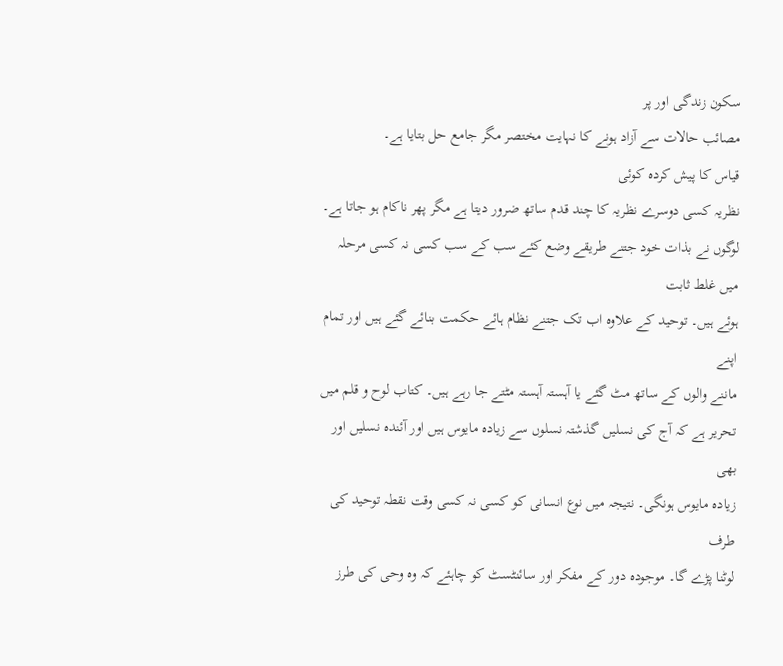سکون زندگی اور پر
مصائب حالات سے آزاد ہونے کا نہایت مختصر مگر جامع حل بتایا ہے۔
قیاس کا پیش کردہ کوئی
نظریہ کسی دوسرے نظریہ کا چند قدم ساتھ ضرور دیتا ہے مگر پھر ناکام ہو جاتا ہے۔
لوگوں نے بذات خود جتنے طریقے وضع کئے سب کے سب کسی نہ کسی مرحلہ میں غلط ثابت
ہوئے ہیں۔ توحید کے علاوہ اب تک جتنے نظام ہائے حکمت بنائے گئے ہیں اور تمام اپنے
ماننے والوں کے ساتھ مٹ گئے یا آہستہ آہستہ مٹتے جا رہے ہیں۔ کتاب لوح و قلم میں
تحریر ہے کہ آج کی نسلیں گذشتہ نسلوں سے زیادہ مایوس ہیں اور آئندہ نسلیں اور بھی
زیادہ مایوس ہونگی۔ نتیجہ میں نوع انسانی کو کسی نہ کسی وقت نقطہ توحید کی طرف
لوٹنا پڑے گا۔ موجودہ دور کے مفکر اور سائنٹسٹ کو چاہئے کہ وہ وحی کی طرز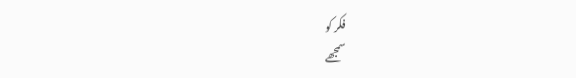فکر کو
سمجھے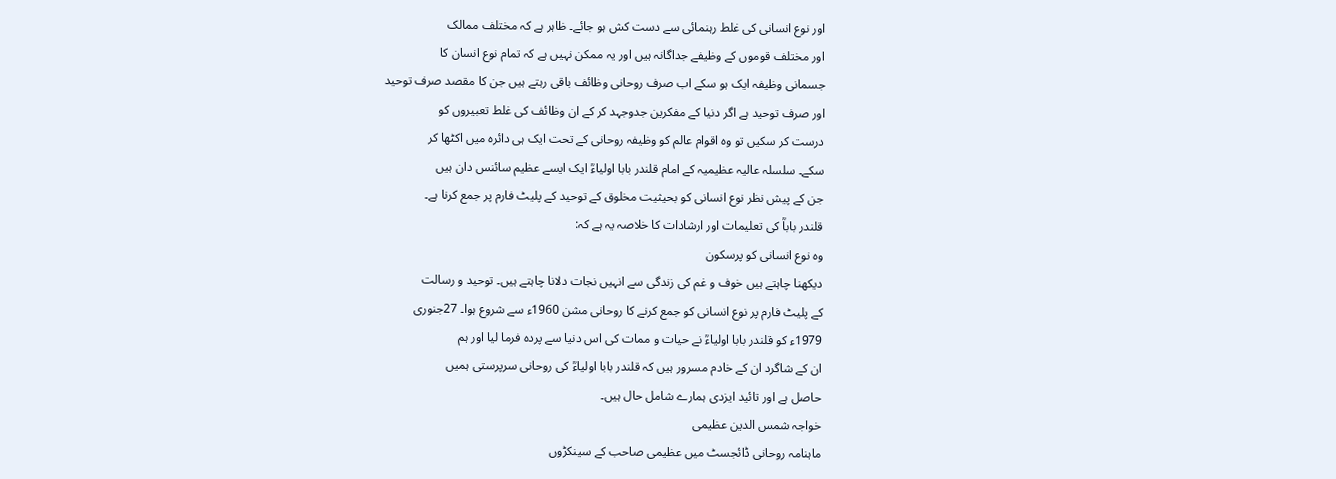اور نوع انسانی کی غلط رہنمائی سے دست کش ہو جائے۔ ظاہر ہے کہ مختلف ممالک
اور مختلف قوموں کے وظیفے جداگانہ ہیں اور یہ ممکن نہیں ہے کہ تمام نوع انسان کا
جسمانی وظیفہ ایک ہو سکے اب صرف روحانی وظائف باقی رہتے ہیں جن کا مقصد صرف توحید
اور صرف توحید ہے اگر دنیا کے مفکرین جدوجہد کر کے ان وظائف کی غلط تعبیروں کو
درست کر سکیں تو وہ اقوام عالم کو وظیفہ روحانی کے تحت ایک ہی دائرہ میں اکٹھا کر
سکے۔ سلسلہ عالیہ عظیمیہ کے امام قلندر بابا اولیاءؒ ایک ایسے عظیم سائنس دان ہیں
جن کے پیش نظر نوع انسانی کو بحیثیت مخلوق کے توحید کے پلیٹ فارم پر جمع کرنا ہے۔
قلندر باباؒ کی تعلیمات اور ارشادات کا خلاصہ یہ ہے کہ:
وہ نوع انسانی کو پرسکون
دیکھنا چاہتے ہیں خوف و غم کی زندگی سے انہیں نجات دلانا چاہتے ہیں۔ توحید و رسالت
کے پلیٹ فارم پر نوع انسانی کو جمع کرنے کا روحانی مشن 1960ء سے شروع ہوا۔ 27جنوری
1979ء کو قلندر بابا اولیاءؒ نے حیات و ممات کی اس دنیا سے پردہ فرما لیا اور ہم
ان کے شاگرد ان کے خادم مسرور ہیں کہ قلندر بابا اولیاءؒ کی روحانی سرپرستی ہمیں
حاصل ہے اور تائید ایزدی ہمارے شامل حال ہیں۔
خواجہ شمس الدین عظیمی
ماہنامہ روحانی ڈائجسٹ میں عظیمی صاحب کے سینکڑوں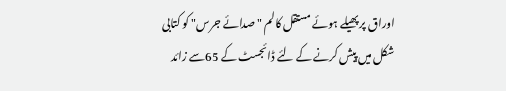اوراق پر پھیلے ہوئے مستقل کالم " صدائے جرس" کو کتابی شکل میں پیش کرنے کے لئے ڈائجسٹ کے 65سے زائد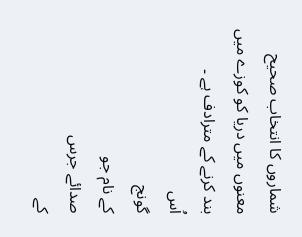شماروں کا انتخاب صحیح معنوں میں دریا کو کوزے میں بند کرنے کے مترادف ہے ۔
اُس
گونج
کے نام جو
صدائے جرس
کے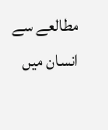مطالعے سے انسان میں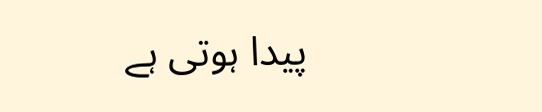پیدا ہوتی ہے